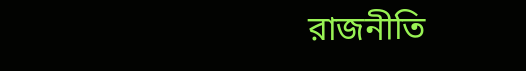রাজনীতি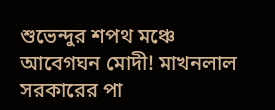শুভেন্দুর শপথ মঞ্চে আবেগঘন মোদী! মাখনলাল সরকারের পা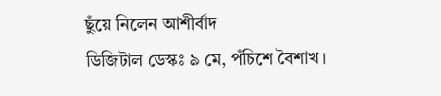ছুঁয়ে নিলেন আশীর্বাদ
ডিজিটাল ডেস্কঃ ৯ মে, পঁচিশে বৈশাখ।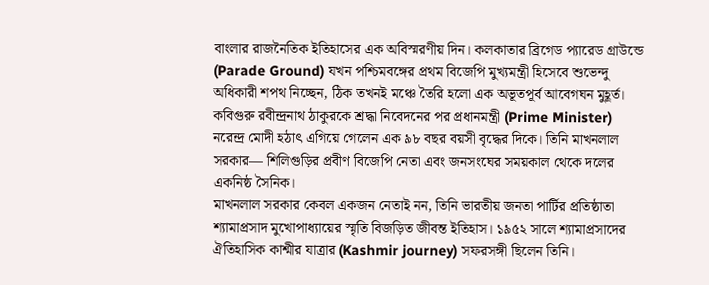বাংলার রাজনৈতিক ইতিহাসের এক অবিস্মরণীয় দিন। কলকাতার ব্রিগেড প্যারেড গ্রাউন্ডে (Parade Ground) যখন পশ্চিমবঙ্গের প্রথম বিজেপি মুখ্যমন্ত্রী হিসেবে শুভেন্দু অধিকারী শপথ নিচ্ছেন, ঠিক তখনই মঞ্চে তৈরি হলো এক অভূতপূর্ব আবেগঘন মুহূর্ত। কবিগুরু রবীন্দ্রনাথ ঠাকুরকে শ্রদ্ধা নিবেদনের পর প্রধানমন্ত্রী (Prime Minister) নরেন্দ্র মোদী হঠাৎ এগিয়ে গেলেন এক ৯৮ বছর বয়সী বৃদ্ধের দিকে। তিনি মাখনলাল সরকার— শিলিগুড়ির প্রবীণ বিজেপি নেতা এবং জনসংঘের সময়কাল থেকে দলের একনিষ্ঠ সৈনিক।
মাখনলাল সরকার কেবল একজন নেতাই নন, তিনি ভারতীয় জনতা পার্টির প্রতিষ্ঠাতা শ্যামাপ্রসাদ মুখোপাধ্যায়ের স্মৃতি বিজড়িত জীবন্ত ইতিহাস। ১৯৫২ সালে শ্যামাপ্রসাদের ঐতিহাসিক কাশ্মীর যাত্রার (Kashmir journey) সফরসঙ্গী ছিলেন তিনি।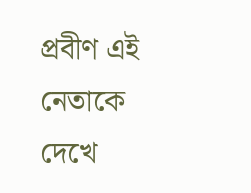প্রবীণ এই নেতাকে দেখে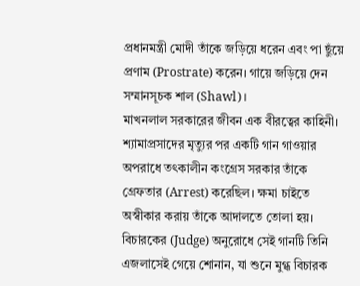প্রধানমন্ত্রী মোদী তাঁকে জড়িয়ে ধরেন এবং পা ছুঁয়ে প্রণাম (Prostrate) করেন। গায়ে জড়িয়ে দেন সম্মানসূচক শাল (Shawl)।
মাখনলাল সরকারের জীবন এক বীরত্বের কাহিনী। শ্যামাপ্রসাদের মৃত্যুর পর একটি গান গাওয়ার অপরাধে তৎকালীন কংগ্রেস সরকার তাঁকে গ্রেফতার (Arrest) করেছিল। ক্ষমা চাইতে অস্বীকার করায় তাঁকে আদালতে তোলা হয়। বিচারকের (Judge) অনুরোধে সেই গানটি তিনি এজলাসেই গেয়ে শোনান, যা শুনে মুগ্ধ বিচারক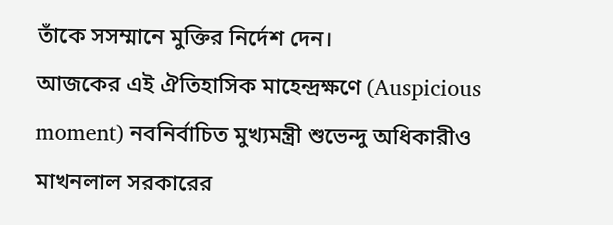তাঁকে সসম্মানে মুক্তির নির্দেশ দেন।
আজকের এই ঐতিহাসিক মাহেন্দ্রক্ষণে (Auspicious moment) নবনির্বাচিত মুখ্যমন্ত্রী শুভেন্দু অধিকারীও মাখনলাল সরকারের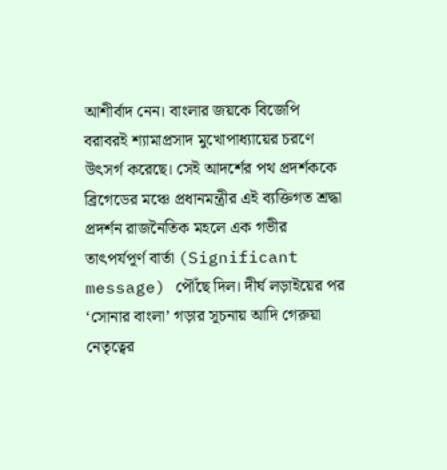আশীর্বাদ নেন। বাংলার জয়কে বিজেপি বরাবরই শ্যামাপ্রসাদ মুখোপাধ্যায়ের চরণে উৎসর্গ করেছে। সেই আদর্শের পথ প্রদর্শককে ব্রিগেডের মঞ্চে প্রধানমন্ত্রীর এই ব্যক্তিগত শ্রদ্ধা প্রদর্শন রাজনৈতিক মহলে এক গভীর তাৎপর্যপূর্ণ বার্তা (Significant message) পৌঁছে দিল। দীর্ঘ লড়াইয়ের পর ‘সোনার বাংলা’ গড়ার সূচনায় আদি গেরুয়া নেতৃত্বের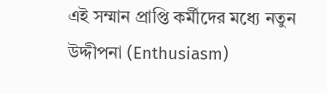এই সম্মান প্রাপ্তি কর্মীদের মধ্যে নতুন উদ্দীপনা (Enthusiasm)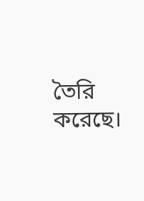তৈরি করেছে।